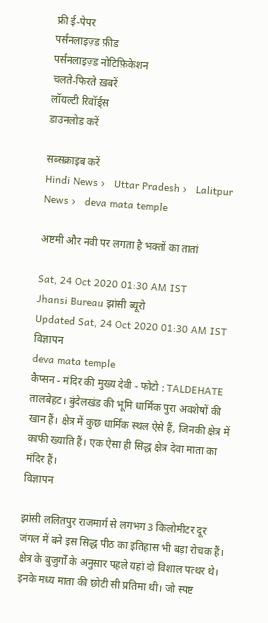फ्री ई-पेपर
पर्सनलाइज़्ड फ़ीड
पर्सनलाइज़्ड नोटिफ़िकेशन
चलते-फिरते ख़बरें
लॉयल्टी रिवॉर्ड्स
डाउनलोड करें

सब्सक्राइब करें
Hindi News ›   Uttar Pradesh ›   Lalitpur News ›   deva mata temple

अष्टमी और नवी पर लगता है भक्तों का तातां

Sat, 24 Oct 2020 01:30 AM IST
Jhansi Bureau झांसी ब्यूरो
Updated Sat, 24 Oct 2020 01:30 AM IST
विज्ञापन
deva mata temple
कैप्सन - मंदिर की मुख्य देवी - फोटो : TALDEHATE
तालबेहट। बुंदेलखंड की भूमि धार्मिक पुरा अवशेषों की खान हैं। क्षेत्र में कुछ धार्मिक स्थल ऐसे हैं, जिनकी क्षेत्र में काफी ख्याति हैं। एक ऐसा ही सिद्ध क्षेत्र देवा माता का मंदिर हैं।
विज्ञापन

झांसी ललितपुर राजमार्ग से लगभग 3 किलोमीटर दूर जंगल में बने इस सिद्ध पीठ का इतिहास भी बड़ा रोचक हैं। क्षेत्र के बुजुर्गों के अनुसार पहले यहां दो विशाल पत्थर थे। इनके मध्य माता की छोटी सी प्रतिमा थी। जो स्पष्ट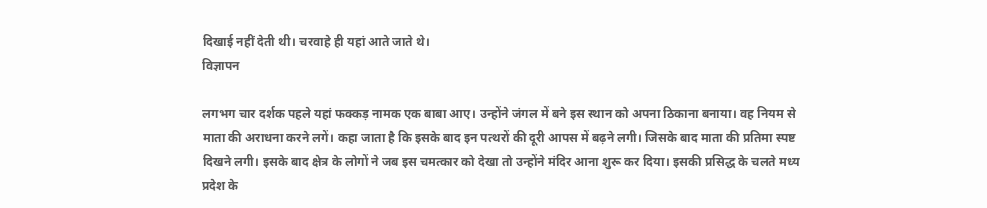दिखाई नहीं देती थी। चरवाहे ही यहां आते जाते थे।
विज्ञापन

लगभग चार दर्शक पहले यहां फक्कड़ नामक एक बाबा आए। उन्होंने जंगल में बने इस स्थान को अपना ठिकाना बनाया। वह नियम से माता की अराधना करने लगें। कहा जाता है कि इसके बाद इन पत्थरों की दूरी आपस में बढ़ने लगी। जिसके बाद माता की प्रतिमा स्पष्ट दिखने लगी। इसके बाद क्षेत्र के लोगों ने जब इस चमत्कार को देखा तो उन्होंने मंदिर आना शुरू कर दिया। इसकी प्रसिद्ध के चलते मध्य प्रदेश के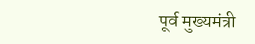पूर्व मुख्यमंत्री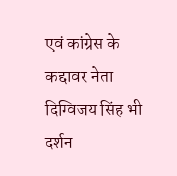एवं कांग्रेस के कद्दावर नेता दिग्विजय सिंह भी दर्शन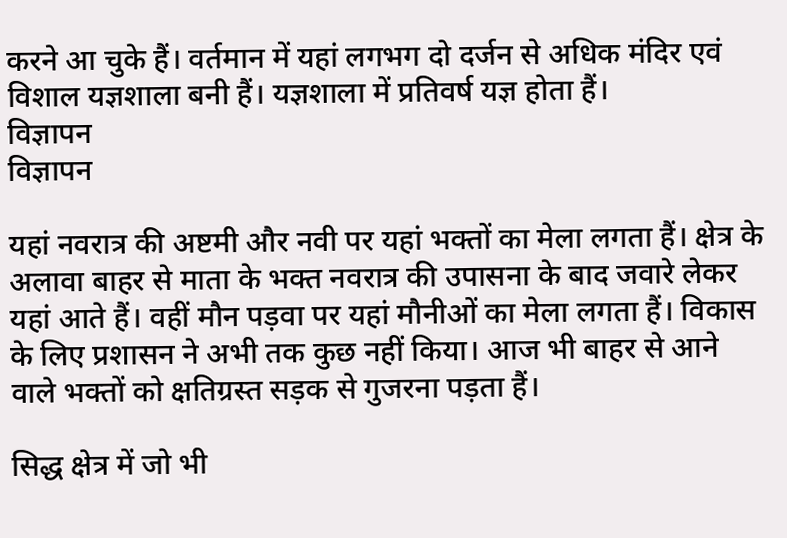करने आ चुके हैं। वर्तमान में यहां लगभग दो दर्जन से अधिक मंदिर एवं विशाल यज्ञशाला बनी हैं। यज्ञशाला में प्रतिवर्ष यज्ञ होता हैं।
विज्ञापन
विज्ञापन

यहां नवरात्र की अष्टमी और नवी पर यहां भक्तों का मेला लगता हैं। क्षेत्र के अलावा बाहर से माता के भक्त नवरात्र की उपासना के बाद जवारे लेकर यहां आते हैं। वहीं मौन पड़वा पर यहां मौनीओं का मेला लगता हैं। विकास के लिए प्रशासन ने अभी तक कुछ नहीं किया। आज भी बाहर से आने वाले भक्तों को क्षतिग्रस्त सड़क से गुजरना पड़ता हैं।

सिद्ध क्षेत्र में जो भी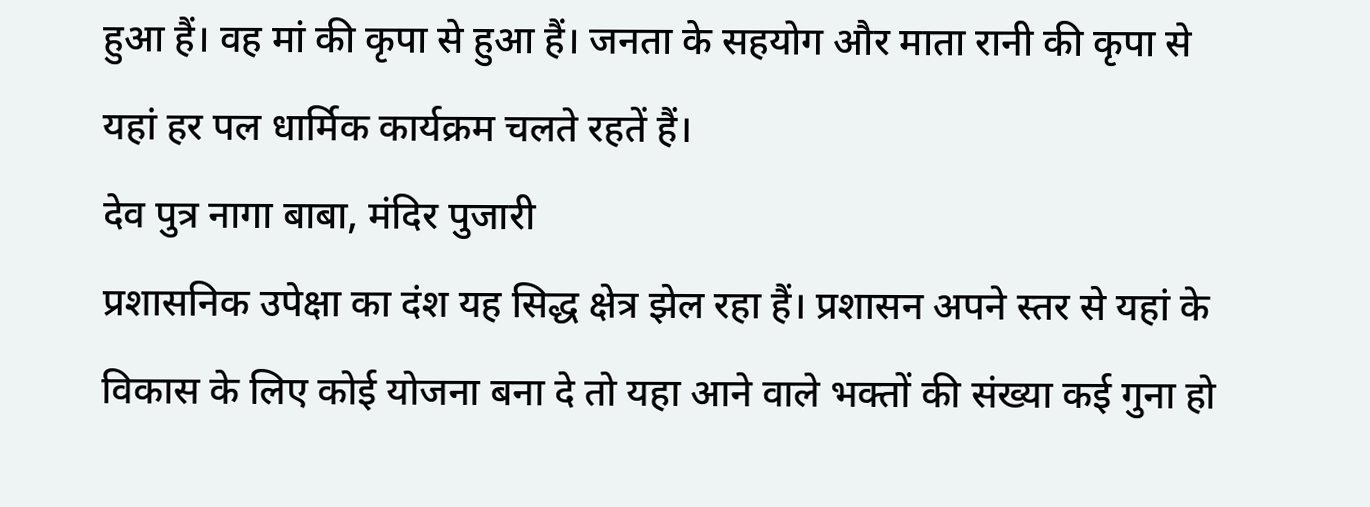हुआ हैं। वह मां की कृपा से हुआ हैं। जनता के सहयोग और माता रानी की कृपा से यहां हर पल धार्मिक कार्यक्रम चलते रहतें हैं।
देव पुत्र नागा बाबा, मंदिर पुजारी
प्रशासनिक उपेक्षा का दंश यह सिद्ध क्षेत्र झेल रहा हैं। प्रशासन अपने स्तर से यहां के विकास के लिए कोई योजना बना दे तो यहा आने वाले भक्तों की संख्या कई गुना हो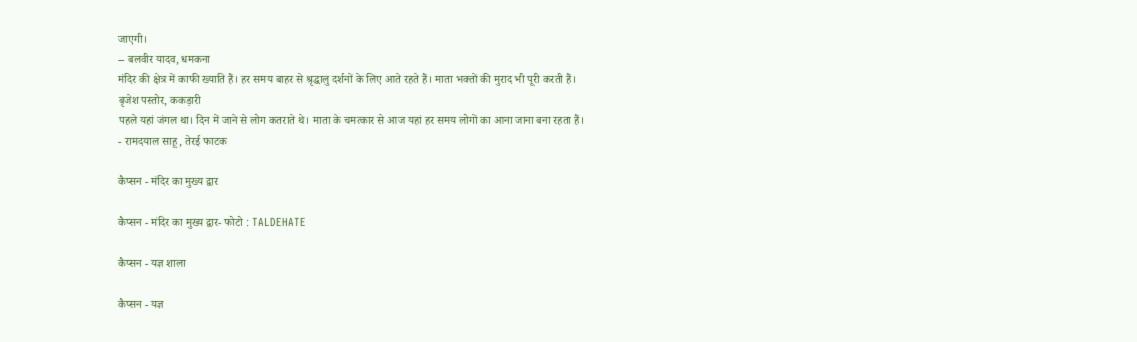जाएगी।
-- बलवीर यादव, धमकना
मंदिर की क्षेत्र में काफी ख्याति हैं। हर समय बाहर से श्रृद्धालु दर्शनों के लिए आते रहते हैं। माता भक्तों की मुराद भी पूरी करती हैं।
बृजेश पस्तोर, ककड़ारी
पहले यहां जंगल था। दिन में जाने से लोग कतराते थे। माता के चमत्कार से आज यहां हर समय लोगों का आना जाना बना रहता हैं।
- रामदयाल साहू, तेरई फाटक

कैप्सन - मंदिर का मुख्य द्वार

कैप्सन - मंदिर का मुख्य द्वार- फोटो : TALDEHATE

कैप्सन - यज्ञ शाला

कैप्सन - यज्ञ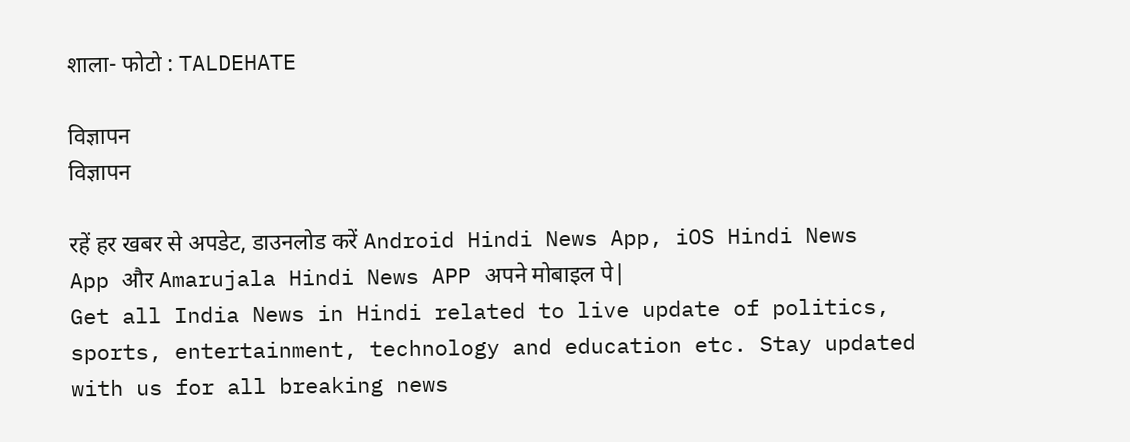शाला- फोटो : TALDEHATE

विज्ञापन
विज्ञापन

रहें हर खबर से अपडेट, डाउनलोड करें Android Hindi News App, iOS Hindi News App और Amarujala Hindi News APP अपने मोबाइल पे|
Get all India News in Hindi related to live update of politics, sports, entertainment, technology and education etc. Stay updated with us for all breaking news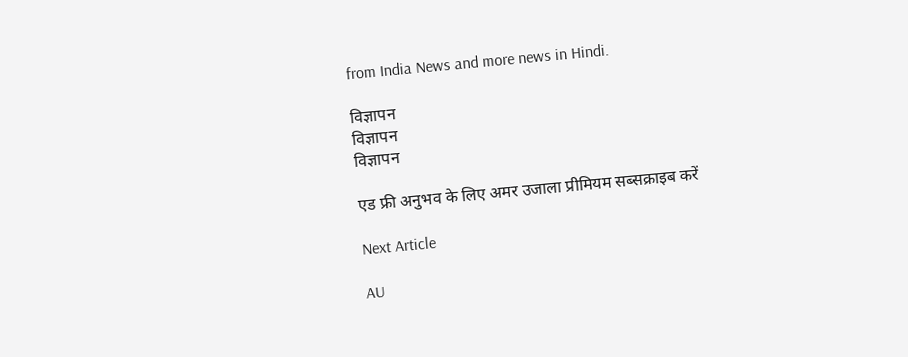from India News and more news in Hindi.

विज्ञापन
विज्ञापन
विज्ञापन

एड फ्री अनुभव के लिए अमर उजाला प्रीमियम सब्सक्राइब करें

Next Article

AU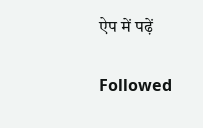ऐप में पढ़ें

Followed